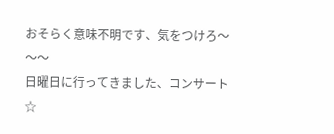おそらく意味不明です、気をつけろ〜〜〜
日曜日に行ってきました、コンサート☆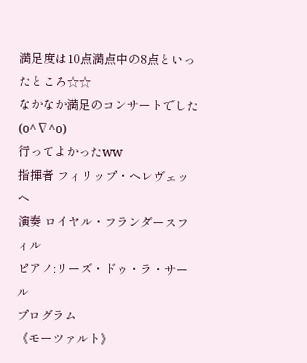満足度は10点満点中の8点といったところ☆☆
なかなか満足のコンサートでした(o^∇^o)
行ってよかったww
指揮者 フィリップ・ヘレヴェッヘ
演奏 ロイヤル・フランダースフィル
ピアノ:リーズ・ドゥ・ラ・サール
プログラム
《モーツァルト》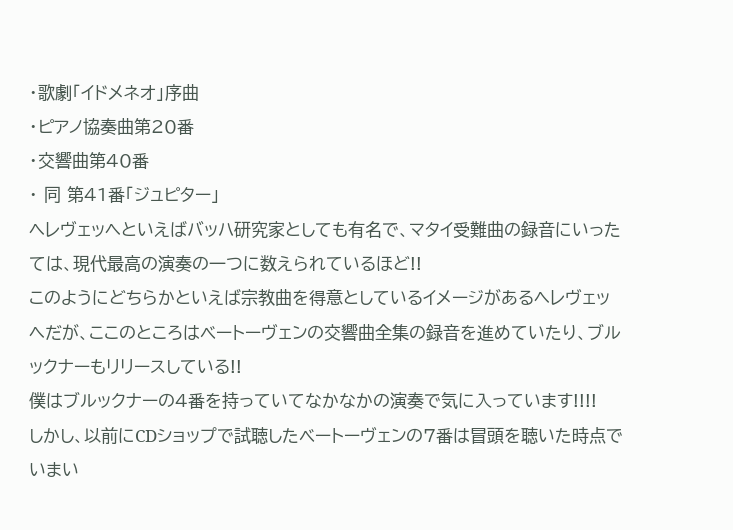・歌劇「イドメネオ」序曲
・ピアノ協奏曲第20番
・交響曲第40番
・ 同 第41番「ジュピター」
ヘレヴェッヘといえばバッハ研究家としても有名で、マタイ受難曲の録音にいったては、現代最高の演奏の一つに数えられているほど!!
このようにどちらかといえば宗教曲を得意としているイメージがあるヘレヴェッヘだが、ここのところはベートーヴェンの交響曲全集の録音を進めていたり、ブルックナーもリリースしている!!
僕はブルックナーの4番を持っていてなかなかの演奏で気に入っています!!!!
しかし、以前にCDショップで試聴したベートーヴェンの7番は冒頭を聴いた時点でいまい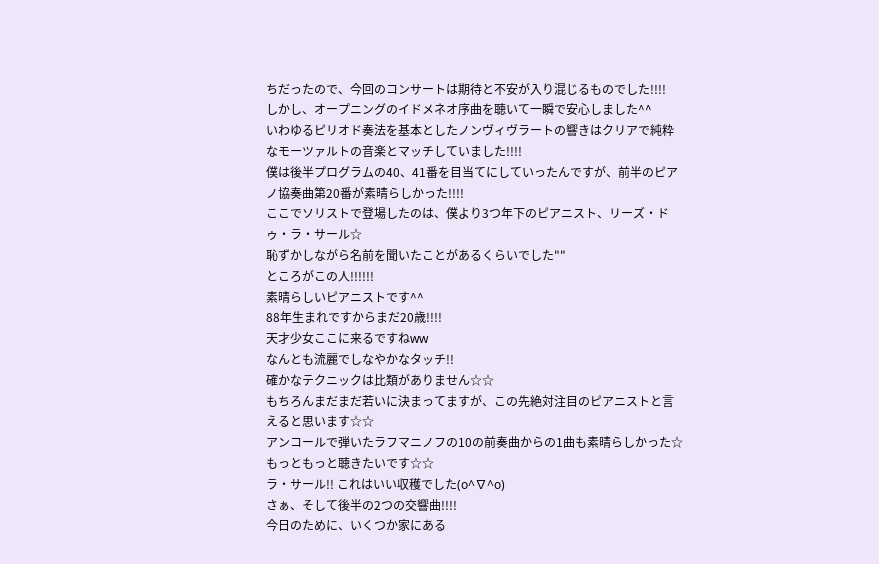ちだったので、今回のコンサートは期待と不安が入り混じるものでした!!!!
しかし、オープニングのイドメネオ序曲を聴いて一瞬で安心しました^^
いわゆるピリオド奏法を基本としたノンヴィヴラートの響きはクリアで純粋なモーツァルトの音楽とマッチしていました!!!!
僕は後半プログラムの40、41番を目当てにしていったんですが、前半のピアノ協奏曲第20番が素晴らしかった!!!!
ここでソリストで登場したのは、僕より3つ年下のピアニスト、リーズ・ドゥ・ラ・サール☆
恥ずかしながら名前を聞いたことがあるくらいでした""
ところがこの人!!!!!!
素晴らしいピアニストです^^
88年生まれですからまだ20歳!!!!
天才少女ここに来るですねww
なんとも流麗でしなやかなタッチ!!
確かなテクニックは比類がありません☆☆
もちろんまだまだ若いに決まってますが、この先絶対注目のピアニストと言えると思います☆☆
アンコールで弾いたラフマニノフの10の前奏曲からの1曲も素晴らしかった☆
もっともっと聴きたいです☆☆
ラ・サール!! これはいい収穫でした(o^∇^o)
さぁ、そして後半の2つの交響曲!!!!
今日のために、いくつか家にある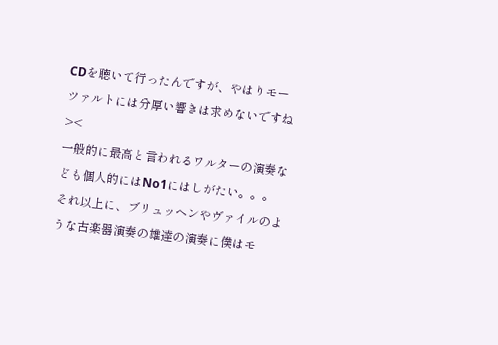CDを聴いて行ったんですが、やはりモーツァルトには分厚い響きは求めないですね><
一般的に最高と言われるワルターの演奏なども個人的にはNo1にはしがたい。。。
それ以上に、ブリュッヘンやヴァイルのような古楽器演奏の雄達の演奏に僕はモ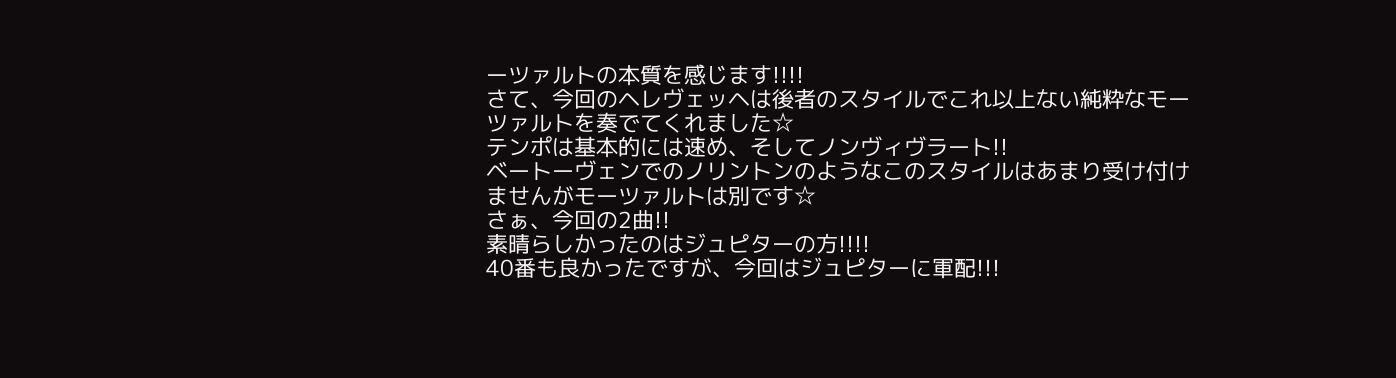ーツァルトの本質を感じます!!!!
さて、今回のヘレヴェッヘは後者のスタイルでこれ以上ない純粋なモーツァルトを奏でてくれました☆
テンポは基本的には速め、そしてノンヴィヴラート!!
ベートーヴェンでのノリントンのようなこのスタイルはあまり受け付けませんがモーツァルトは別です☆
さぁ、今回の2曲!!
素晴らしかったのはジュピターの方!!!!
40番も良かったですが、今回はジュピターに軍配!!!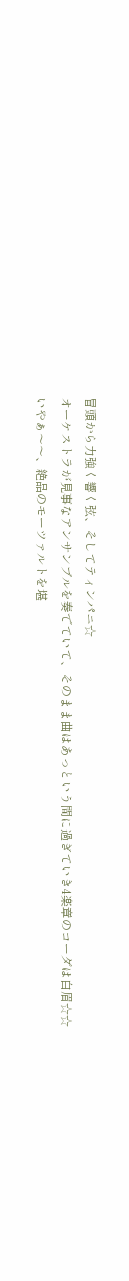冒頭から力強く響く弦、そしてティンパニ☆
オーケストラが見事なアンサンブルを奏でていて、そのまま曲はあっという間に過ぎていき4楽章のコーダは白眉☆☆
いやぁ〜〜、絶品のモーツァルトを堪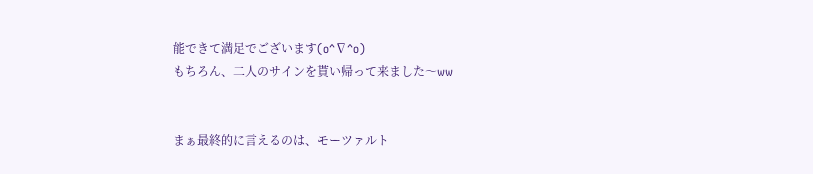能できて満足でございます(o^∇^o)
もちろん、二人のサインを貰い帰って来ました〜ww


まぁ最終的に言えるのは、モーツァルト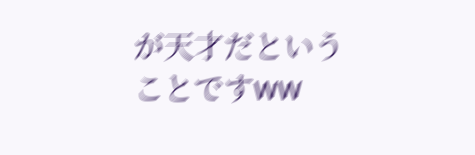が天才だということですww